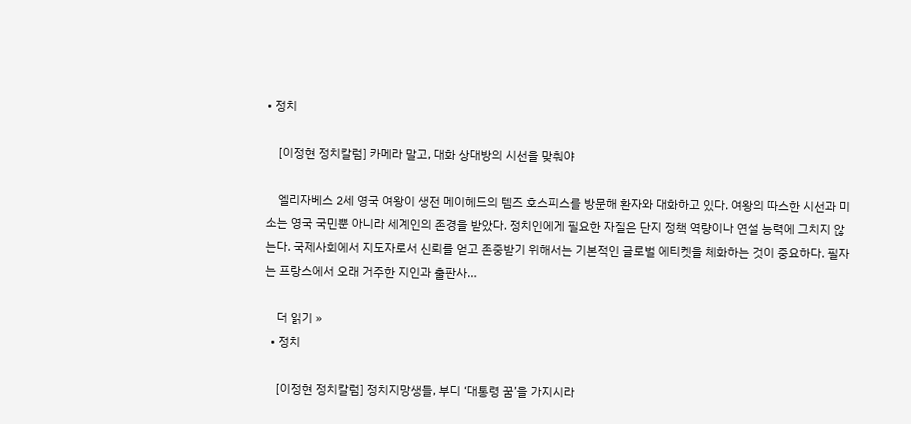• 정치

    [이정현 정치칼럼] 카메라 말고, 대화 상대방의 시선을 맞춰야

    엘리자베스 2세 영국 여왕이 생전 메이헤드의 템즈 호스피스를 방문해 환자와 대화하고 있다. 여왕의 따스한 시선과 미소는 영국 국민뿐 아니라 세계인의 존경을 받았다. 정치인에게 필요한 자질은 단지 정책 역량이나 연설 능력에 그치지 않는다. 국제사회에서 지도자로서 신뢰를 얻고 존중받기 위해서는 기본적인 글로벌 에티켓을 체화하는 것이 중요하다. 필자는 프랑스에서 오래 거주한 지인과 출판사…

    더 읽기 »
  • 정치

    [이정현 정치칼럼] 정치지망생들, 부디 ‘대통령 꿈’을 가지시라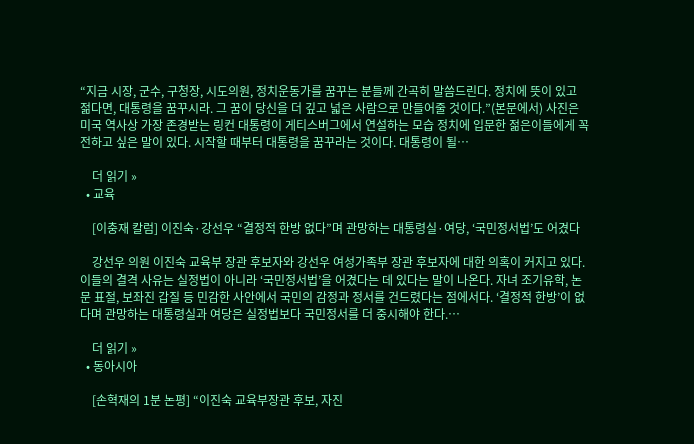“지금 시장, 군수, 구청장, 시도의원, 정치운동가를 꿈꾸는 분들께 간곡히 말씀드린다. 정치에 뜻이 있고 젊다면, 대통령을 꿈꾸시라. 그 꿈이 당신을 더 깊고 넓은 사람으로 만들어줄 것이다.”(본문에서) 사진은 미국 역사상 가장 존경받는 링컨 대통령이 게티스버그에서 연설하는 모습 정치에 입문한 젊은이들에게 꼭 전하고 싶은 말이 있다. 시작할 때부터 대통령을 꿈꾸라는 것이다. 대통령이 될…

    더 읽기 »
  • 교육

    [이충재 칼럼] 이진숙·강선우 “결정적 한방 없다”며 관망하는 대통령실·여당, ‘국민정서법’도 어겼다

    강선우 의원 이진숙 교육부 장관 후보자와 강선우 여성가족부 장관 후보자에 대한 의혹이 커지고 있다. 이들의 결격 사유는 실정법이 아니라 ‘국민정서법’을 어겼다는 데 있다는 말이 나온다. 자녀 조기유학, 논문 표절, 보좌진 갑질 등 민감한 사안에서 국민의 감정과 정서를 건드렸다는 점에서다. ‘결정적 한방’이 없다며 관망하는 대통령실과 여당은 실정법보다 국민정서를 더 중시해야 한다.…

    더 읽기 »
  • 동아시아

    [손혁재의 1분 논평] “이진숙 교육부장관 후보, 자진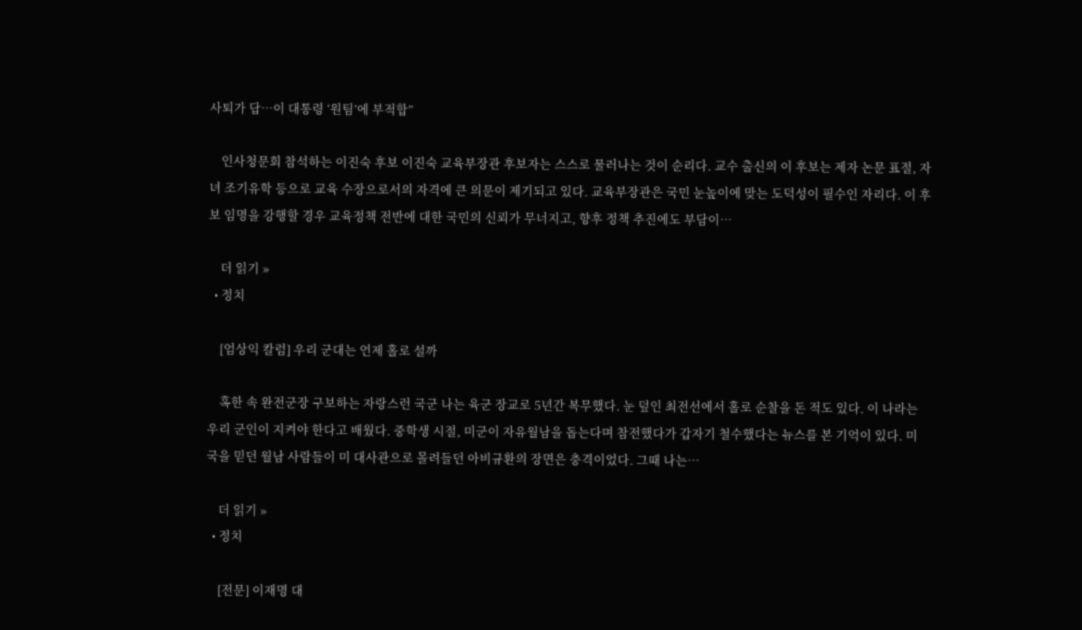사퇴가 답…이 대통령 ‘원팀’에 부적합”

    인사청문회 참석하는 이진숙 후보 이진숙 교육부장관 후보자는 스스로 물러나는 것이 순리다. 교수 출신의 이 후보는 제자 논문 표절, 자녀 조기유학 등으로 교육 수장으로서의 자격에 큰 의문이 제기되고 있다. 교육부장관은 국민 눈높이에 맞는 도덕성이 필수인 자리다. 이 후보 임명을 강행할 경우 교육정책 전반에 대한 국민의 신뢰가 무너지고, 향후 정책 추진에도 부담이…

    더 읽기 »
  • 정치

    [엄상익 칼럼] 우리 군대는 언제 홀로 설까

    혹한 속 완전군장 구보하는 자랑스런 국군 나는 육군 장교로 5년간 복무했다. 눈 덮인 최전선에서 홀로 순찰을 돈 적도 있다. 이 나라는 우리 군인이 지켜야 한다고 배웠다. 중학생 시절, 미군이 자유월남을 돕는다며 참전했다가 갑자기 철수했다는 뉴스를 본 기억이 있다. 미국을 믿던 월남 사람들이 미 대사관으로 몰려들던 아비규환의 장면은 충격이었다. 그때 나는…

    더 읽기 »
  • 정치

    [전문] 이재명 대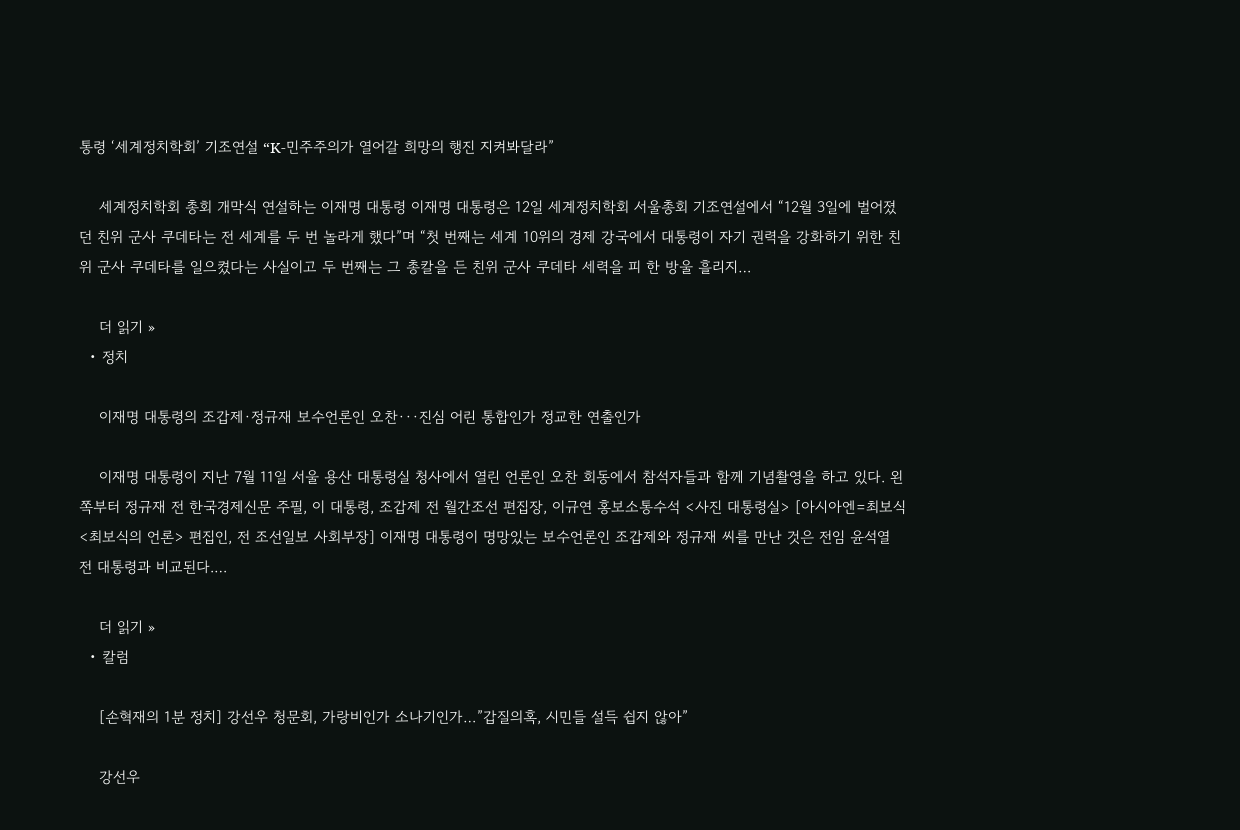통령 ‘세계정치학회’ 기조연설 “K-민주주의가 열어갈 희망의 행진 지켜봐달라”

    세계정치학회 총회 개막식 연설하는 이재명 대통령 이재명 대통령은 12일 세계정치학회 서울총회 기조연설에서 “12월 3일에 벌어졌던 친위 군사 쿠데타는 전 세계를 두 번 놀라게 했다”며 “첫 번째는 세계 10위의 경제 강국에서 대통령이 자기 권력을 강화하기 위한 친위 군사 쿠데타를 일으켰다는 사실이고 두 번째는 그 총칼을 든 친위 군사 쿠데타 세력을 피 한 방울 흘리지…

    더 읽기 »
  • 정치

    이재명 대통령의 조갑제·정규재 보수언론인 오찬···진심 어린 통합인가 정교한 연출인가

    이재명 대통령이 지난 7월 11일 서울 용산 대통령실 청사에서 열린 언론인 오찬 회동에서 참석자들과 함께 기념촬영을 하고 있다. 왼쪽부터 정규재 전 한국경제신문 주필, 이 대통령, 조갑제 전 월간조선 편집장, 이규연 홍보소통수석 <사진 대통령실> [아시아엔=최보식 <최보식의 언론> 편집인, 전 조선일보 사회부장] 이재명 대통령이 명망있는 보수언론인 조갑제와 정규재 씨를 만난 것은 전임 윤석열 전 대통령과 비교된다.…

    더 읽기 »
  • 칼럼

    [손혁재의 1분 정치] 강선우 청문회, 가랑비인가 소나기인가…”갑질의혹, 시민들 설득 쉽지 않아”

    강선우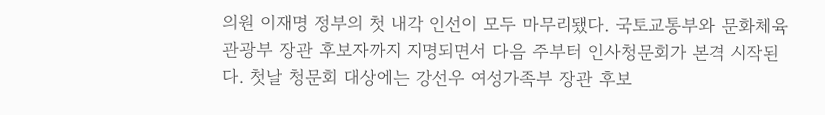의원 이재명 정부의 첫 내각 인선이 모두 마무리됐다. 국토교통부와 문화체육관광부 장관 후보자까지 지명되면서 다음 주부터 인사청문회가 본격 시작된다. 첫날 청문회 대상에는 강선우 여성가족부 장관 후보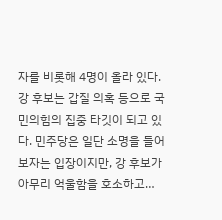자를 비롯해 4명이 올라 있다. 강 후보는 갑질 의혹 등으로 국민의힘의 집중 타깃이 되고 있다. 민주당은 일단 소명을 들어보자는 입장이지만, 강 후보가 아무리 억울함을 호소하고…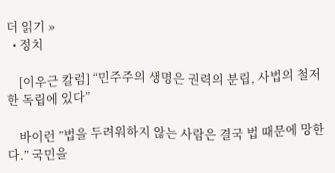더 읽기 »
  • 정치

    [이우근 칼럼] “민주주의 생명은 권력의 분립, 사법의 철저한 독립에 있다”

    바이런 ”법을 두려워하지 않는 사람은 결국 법 때문에 망한다.” 국민을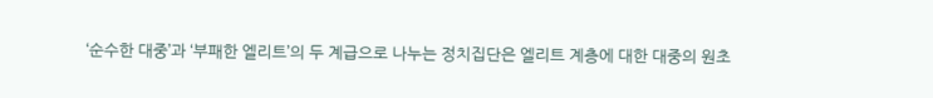‘순수한 대중’과 ‘부패한 엘리트’의 두 계급으로 나누는 정치집단은 엘리트 계층에 대한 대중의 원초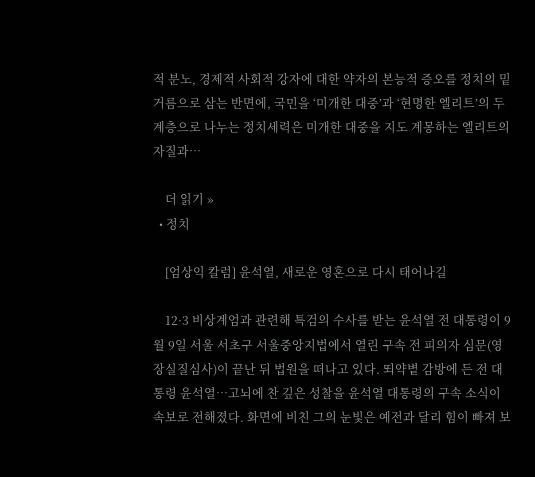적 분노, 경제적 사회적 강자에 대한 약자의 본능적 증오를 정치의 밑거름으로 삼는 반면에, 국민을 ‘미개한 대중’과 ‘현명한 엘리트’의 두 계층으로 나누는 정치세력은 미개한 대중을 지도 계몽하는 엘리트의 자질과…

    더 읽기 »
  • 정치

    [엄상익 칼럼] 윤석열, 새로운 영혼으로 다시 태어나길

    12·3 비상계엄과 관련해 특검의 수사를 받는 윤석열 전 대통령이 9월 9일 서울 서초구 서울중앙지법에서 열린 구속 전 피의자 심문(영장실질심사)이 끝난 뒤 법원을 떠나고 있다. 뙤약볕 감방에 든 전 대통령 윤석열…고뇌에 찬 깊은 성찰을 윤석열 대통령의 구속 소식이 속보로 전해졌다. 화면에 비친 그의 눈빛은 예전과 달리 힘이 빠져 보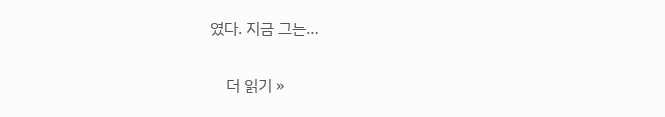였다. 지금 그는…

    더 읽기 »